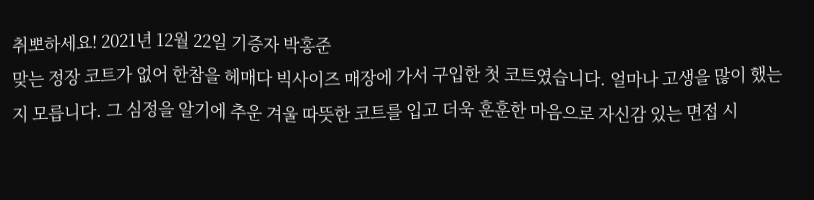취뽀하세요! 2021년 12월 22일 기증자 박홍준
맞는 정장 코트가 없어 한참을 헤매다 빅사이즈 매장에 가서 구입한 첫 코트였습니다. 얼마나 고생을 많이 했는지 모릅니다. 그 심정을 알기에 추운 겨울 따뜻한 코트를 입고 더욱 훈훈한 마음으로 자신감 있는 면접 시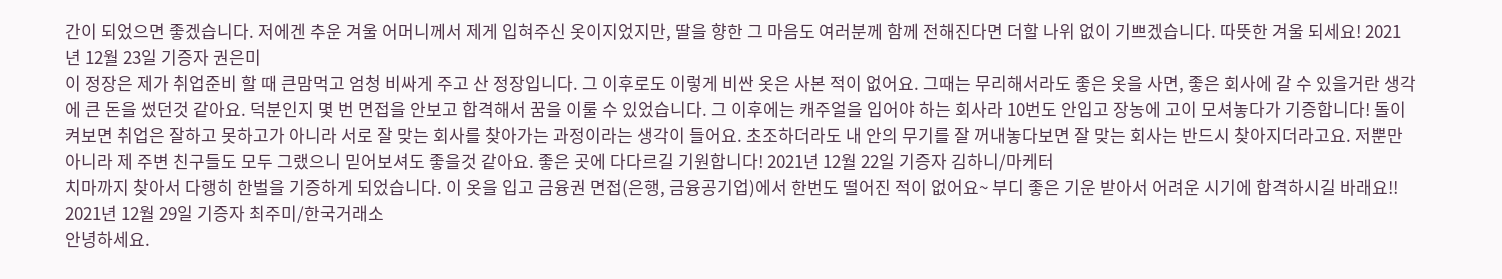간이 되었으면 좋겠습니다. 저에겐 추운 겨울 어머니께서 제게 입혀주신 옷이지었지만, 딸을 향한 그 마음도 여러분께 함께 전해진다면 더할 나위 없이 기쁘겠습니다. 따뜻한 겨울 되세요! 2021년 12월 23일 기증자 권은미
이 정장은 제가 취업준비 할 때 큰맘먹고 엄청 비싸게 주고 산 정장입니다. 그 이후로도 이렇게 비싼 옷은 사본 적이 없어요. 그때는 무리해서라도 좋은 옷을 사면, 좋은 회사에 갈 수 있을거란 생각에 큰 돈을 썼던것 같아요. 덕분인지 몇 번 면접을 안보고 합격해서 꿈을 이룰 수 있었습니다. 그 이후에는 캐주얼을 입어야 하는 회사라 10번도 안입고 장농에 고이 모셔놓다가 기증합니다! 돌이켜보면 취업은 잘하고 못하고가 아니라 서로 잘 맞는 회사를 찾아가는 과정이라는 생각이 들어요. 초조하더라도 내 안의 무기를 잘 꺼내놓다보면 잘 맞는 회사는 반드시 찾아지더라고요. 저뿐만 아니라 제 주변 친구들도 모두 그랬으니 믿어보셔도 좋을것 같아요. 좋은 곳에 다다르길 기원합니다! 2021년 12월 22일 기증자 김하니/마케터
치마까지 찾아서 다행히 한벌을 기증하게 되었습니다. 이 옷을 입고 금융권 면접(은행, 금융공기업)에서 한번도 떨어진 적이 없어요~ 부디 좋은 기운 받아서 어려운 시기에 합격하시길 바래요!! 2021년 12월 29일 기증자 최주미/한국거래소
안녕하세요.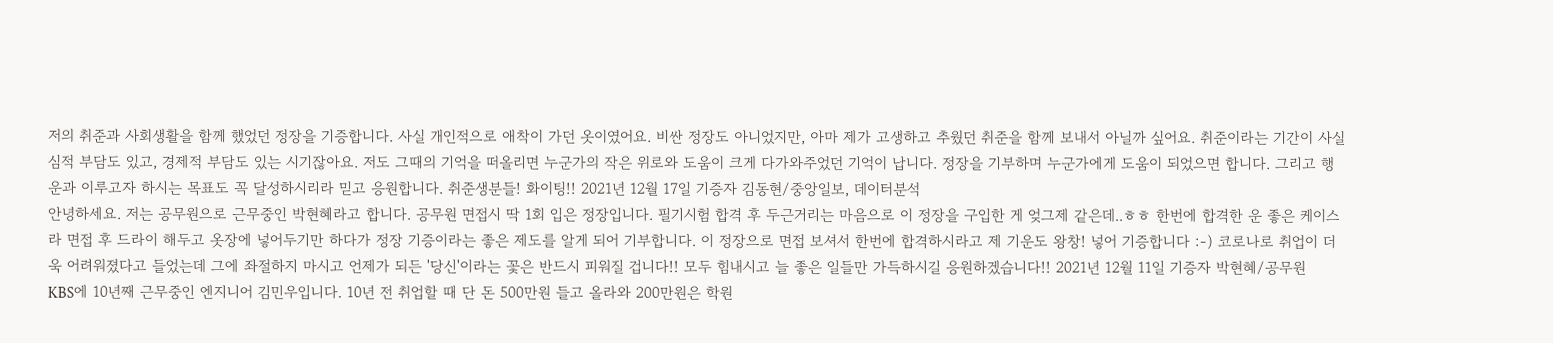저의 취준과 사회생활을 함께 했었던 정장을 기증합니다. 사실 개인적으로 애착이 가던 옷이였어요. 비싼 정장도 아니었지만, 아마 제가 고생하고 추웠던 취준을 함께 보내서 아닐까 싶어요. 취준이라는 기간이 사실 심적 부담도 있고, 경제적 부담도 있는 시기잖아요. 저도 그때의 기억을 떠올리면 누군가의 작은 위로와 도움이 크게 다가와주었던 기억이 납니다. 정장을 기부하며 누군가에게 도움이 되었으면 합니다. 그리고 행운과 이루고자 하시는 목표도 꼭 달성하시리라 믿고 응원합니다. 취준생분들! 화이팅!! 2021년 12월 17일 기증자 김동현/중앙일보, 데이터분석
안녕하세요. 저는 공무원으로 근무중인 박현혜라고 합니다. 공무원 면접시 딱 1회 입은 정장입니다. 필기시험 합격 후 두근거리는 마음으로 이 정장을 구입한 게 엊그제 같은데..ㅎㅎ 한번에 합격한 운 좋은 케이스라 면접 후 드라이 해두고 옷장에 넣어두기만 하다가 정장 기증이라는 좋은 제도를 알게 되어 기부합니다. 이 정장으로 면접 보셔서 한번에 합격하시라고 제 기운도 왕창! 넣어 기증합니다 :-) 코로나로 취업이 더욱 어려워졌다고 들었는데 그에 좌절하지 마시고 언제가 되든 '당신'이라는 꽃은 반드시 피워질 겁니다!! 모두 힘내시고 늘 좋은 일들만 가득하시길 응원하겠습니다!! 2021년 12월 11일 기증자 박현혜/공무원
KBS에 10년째 근무중인 엔지니어 김민우입니다. 10년 전 취업할 때 단 돈 500만원 들고 올라와 200만원은 학원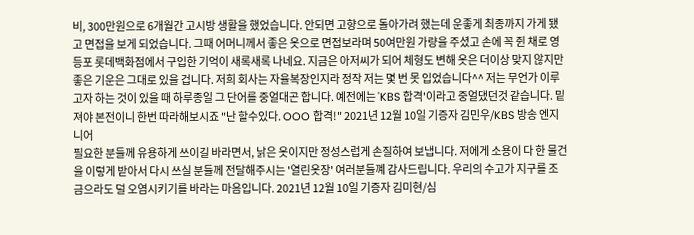비, 300만원으로 6개월간 고시방 생활을 했었습니다. 안되면 고향으로 돌아가려 했는데 운좋게 최종까지 가게 됐고 면접을 보게 되었습니다. 그때 어머니께서 좋은 옷으로 면접보라며 50여만원 가량을 주셨고 손에 꼭 쥔 채로 영등포 롯데백화점에서 구입한 기억이 새록새록 나네요. 지금은 아저씨가 되어 체형도 변해 옷은 더이상 맞지 않지만 좋은 기운은 그대로 있을 겁니다. 저희 회사는 자율복장인지라 정작 저는 몇 번 못 입었습니다^^ 저는 무언가 이루고자 하는 것이 있을 때 하루종일 그 단어를 중얼대곤 합니다. 예전에는 'KBS 합격'이라고 중얼댔던것 같습니다. 밑져야 본전이니 한번 따라해보시죠 "난 할수있다. OOO 합격!" 2021년 12월 10일 기증자 김민우/KBS 방송 엔지니어
필요한 분들께 유용하게 쓰이길 바라면서, 낡은 옷이지만 정성스럽게 손질하여 보냅니다. 저에게 소용이 다 한 물건을 이렇게 받아서 다시 쓰실 분들께 전달해주시는 '열린옷장' 여러분들꼐 감사드립니다. 우리의 수고가 지구를 조금으라도 덜 오염시키기를 바라는 마음입니다. 2021년 12월 10일 기증자 김미현/심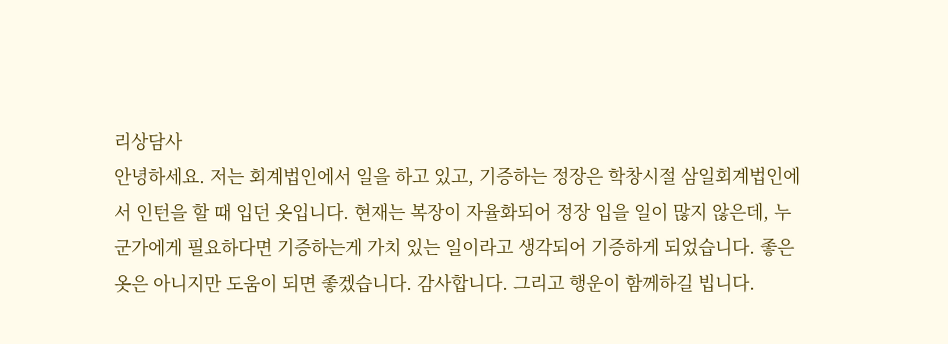리상담사
안녕하세요. 저는 회계법인에서 일을 하고 있고, 기증하는 정장은 학창시절 삼일회계법인에서 인턴을 할 때 입던 옷입니다. 현재는 복장이 자율화되어 정장 입을 일이 많지 않은데, 누군가에게 필요하다면 기증하는게 가치 있는 일이라고 생각되어 기증하게 되었습니다. 좋은 옷은 아니지만 도움이 되면 좋겠습니다. 감사합니다. 그리고 행운이 함께하길 빕니다.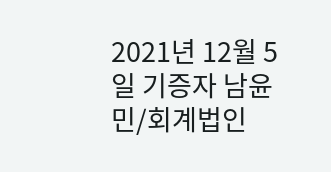2021년 12월 5일 기증자 남윤민/회계법인